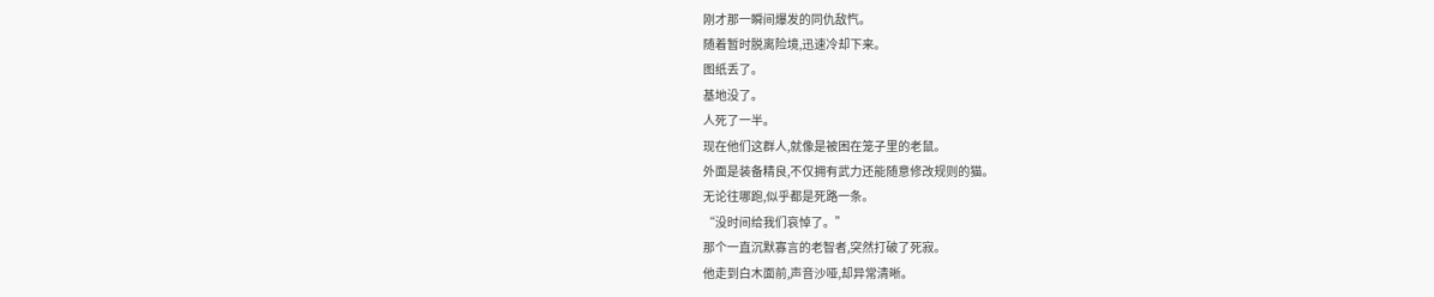刚才那一瞬间爆发的同仇敌忾。
随着暂时脱离险境,迅速冷却下来。
图纸丢了。
基地没了。
人死了一半。
现在他们这群人,就像是被困在笼子里的老鼠。
外面是装备精良,不仅拥有武力还能随意修改规则的猫。
无论往哪跑,似乎都是死路一条。
“没时间给我们哀悼了。”
那个一直沉默寡言的老智者,突然打破了死寂。
他走到白木面前,声音沙哑,却异常清晰。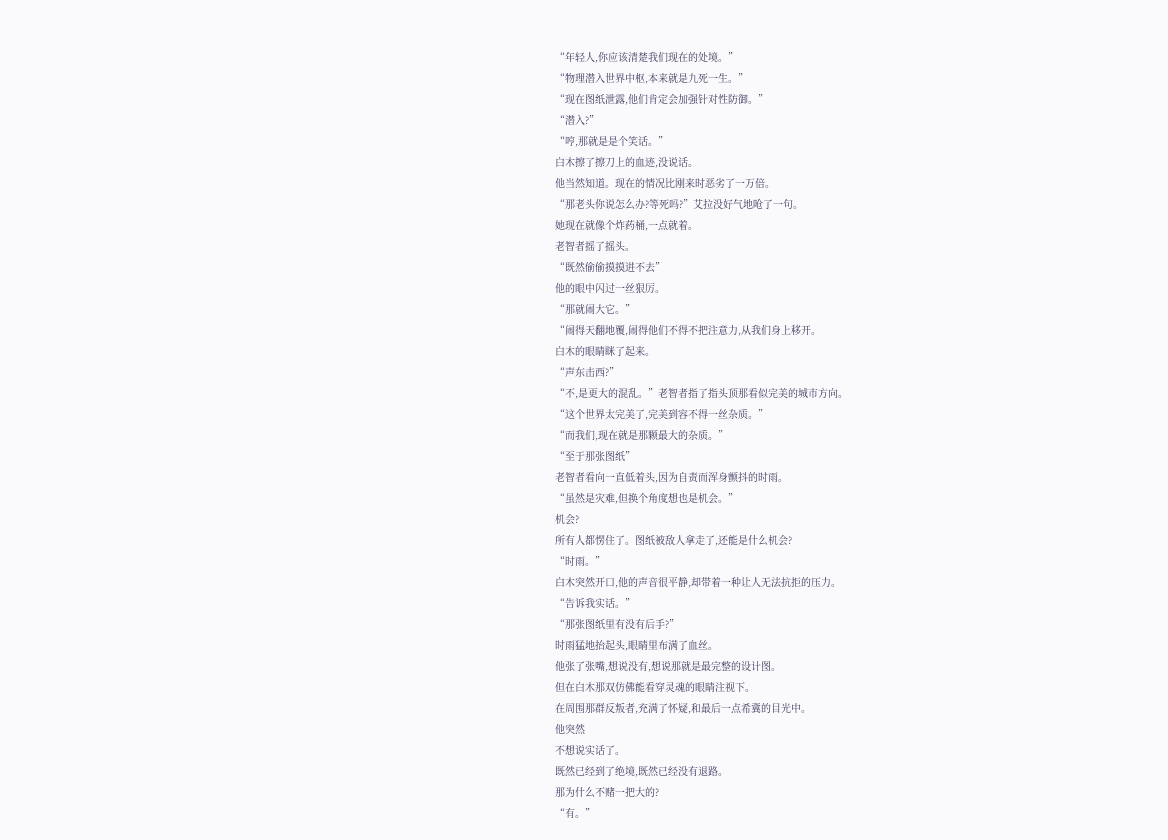“年轻人,你应该清楚我们现在的处境。”
“物理潜入世界中枢,本来就是九死一生。”
“现在图纸泄露,他们肯定会加强针对性防御。”
“潜入?”
“哼,那就是是个笑话。”
白木擦了擦刀上的血迹,没说话。
他当然知道。现在的情况比刚来时恶劣了一万倍。
“那老头你说怎么办?等死吗?”艾拉没好气地呛了一句。
她现在就像个炸药桶,一点就着。
老智者摇了摇头。
“既然偷偷摸摸进不去”
他的眼中闪过一丝狠厉。
“那就闹大它。”
“闹得天翻地覆,闹得他们不得不把注意力,从我们身上移开。
白木的眼睛眯了起来。
“声东击西?”
“不,是更大的混乱。”老智者指了指头顶那看似完美的城市方向。
“这个世界太完美了,完美到容不得一丝杂质。”
“而我们,现在就是那颗最大的杂质。”
“至于那张图纸”
老智者看向一直低着头,因为自责而浑身颤抖的时雨。
“虽然是灾难,但换个角度想也是机会。”
机会?
所有人都愣住了。图纸被敌人拿走了,还能是什么机会?
“时雨。”
白木突然开口,他的声音很平静,却带着一种让人无法抗拒的压力。
“告诉我实话。”
“那张图纸里有没有后手?”
时雨猛地抬起头,眼睛里布满了血丝。
他张了张嘴,想说没有,想说那就是最完整的设计图。
但在白木那双仿佛能看穿灵魂的眼睛注视下。
在周围那群反叛者,充满了怀疑,和最后一点希冀的目光中。
他突然
不想说实话了。
既然已经到了绝境,既然已经没有退路。
那为什么不赌一把大的?
“有。”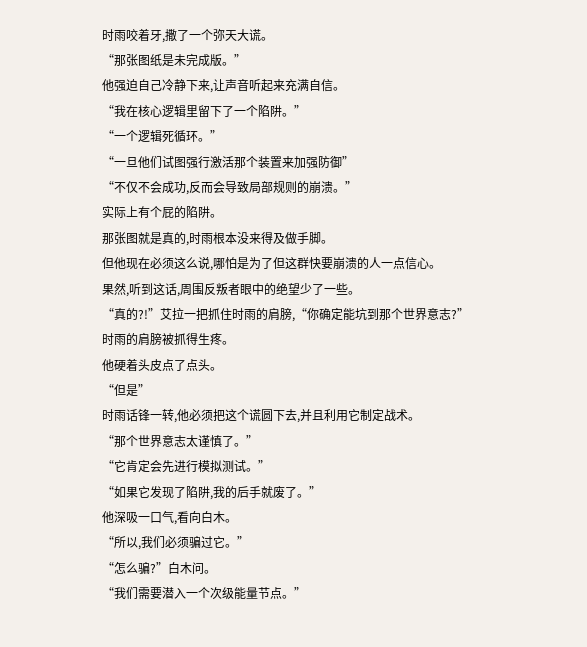时雨咬着牙,撒了一个弥天大谎。
“那张图纸是未完成版。”
他强迫自己冷静下来,让声音听起来充满自信。
“我在核心逻辑里留下了一个陷阱。”
“一个逻辑死循环。”
“一旦他们试图强行激活那个装置来加强防御”
“不仅不会成功,反而会导致局部规则的崩溃。”
实际上有个屁的陷阱。
那张图就是真的,时雨根本没来得及做手脚。
但他现在必须这么说,哪怕是为了但这群快要崩溃的人一点信心。
果然,听到这话,周围反叛者眼中的绝望少了一些。
“真的?!”艾拉一把抓住时雨的肩膀,“你确定能坑到那个世界意志?”
时雨的肩膀被抓得生疼。
他硬着头皮点了点头。
“但是”
时雨话锋一转,他必须把这个谎圆下去,并且利用它制定战术。
“那个世界意志太谨慎了。”
“它肯定会先进行模拟测试。”
“如果它发现了陷阱,我的后手就废了。”
他深吸一口气,看向白木。
“所以,我们必须骗过它。”
“怎么骗?”白木问。
“我们需要潜入一个次级能量节点。”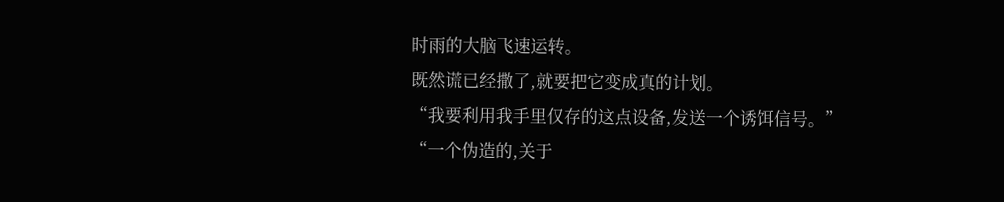时雨的大脑飞速运转。
既然谎已经撒了,就要把它变成真的计划。
“我要利用我手里仅存的这点设备,发送一个诱饵信号。”
“一个伪造的,关于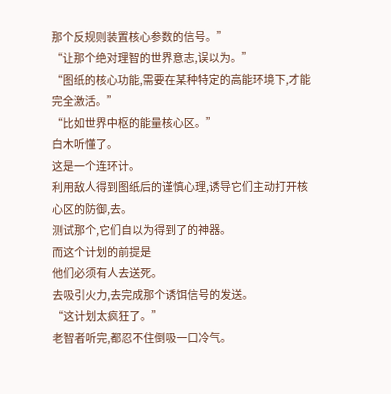那个反规则装置核心参数的信号。”
“让那个绝对理智的世界意志,误以为。”
“图纸的核心功能,需要在某种特定的高能环境下,才能完全激活。”
“比如世界中枢的能量核心区。”
白木听懂了。
这是一个连环计。
利用敌人得到图纸后的谨慎心理,诱导它们主动打开核心区的防御,去。
测试那个,它们自以为得到了的神器。
而这个计划的前提是
他们必须有人去送死。
去吸引火力,去完成那个诱饵信号的发送。
“这计划太疯狂了。”
老智者听完,都忍不住倒吸一口冷气。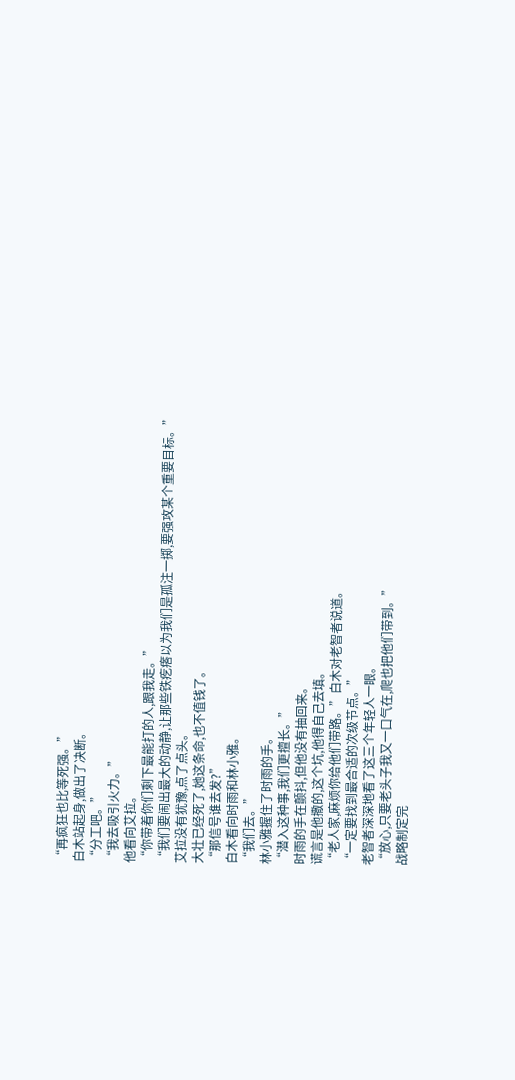“再疯狂也比等死强。”
白木站起身,做出了决断。
“分工吧。”
“我去吸引火力。”
他看向艾拉。
“你带着你们剩下最能打的人,跟我走。”
“我们要闹出最大的动静,让那些铁疙瘩以为我们是孤注一掷,要强攻某个重要目标。”
艾拉没有犹豫,点了点头。
大壮已经死了,她这条命,也不值钱了。
“那信号谁去发?”
白木看向时雨和林小雅。
“我们去。”
林小雅握住了时雨的手。
“潜入这种事,我们更擅长。”
时雨的手在颤抖,但他没有抽回来。
谎言是他撒的,这个坑,他得自己去填。
“老人家,麻烦你给他们带路。”白木对老智者说道。
“一定要找到最合适的次级节点。”
老智者深深地看了这三个年轻人一眼。
“放心,只要老头子我又一口气在,爬也把他们带到。”
战略制定完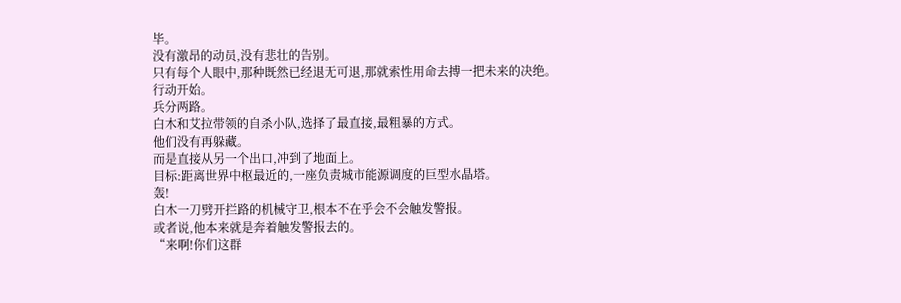毕。
没有激昂的动员,没有悲壮的告别。
只有每个人眼中,那种既然已经退无可退,那就索性用命去搏一把未来的决绝。
行动开始。
兵分两路。
白木和艾拉带领的自杀小队,选择了最直接,最粗暴的方式。
他们没有再躲藏。
而是直接从另一个出口,冲到了地面上。
目标:距离世界中枢最近的,一座负责城市能源调度的巨型水晶塔。
轰!
白木一刀劈开拦路的机械守卫,根本不在乎会不会触发警报。
或者说,他本来就是奔着触发警报去的。
“来啊!你们这群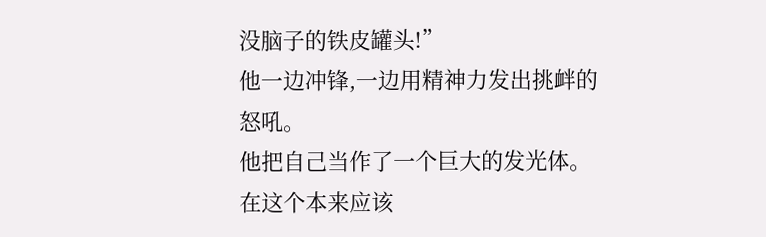没脑子的铁皮罐头!”
他一边冲锋,一边用精神力发出挑衅的怒吼。
他把自己当作了一个巨大的发光体。
在这个本来应该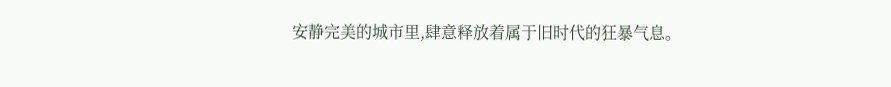安静完美的城市里,肆意释放着属于旧时代的狂暴气息。